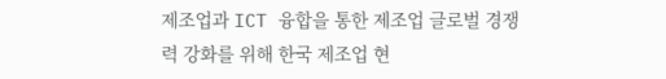제조업과 ICT 융합을 통한 제조업 글로벌 경쟁력 강화를 위해 한국 제조업 현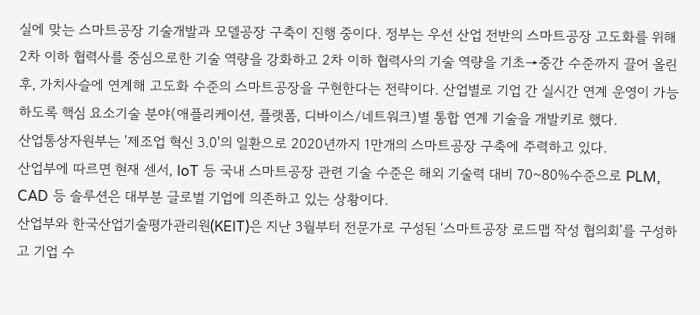실에 맞는 스마트공장 기술개발과 모델공장 구축이 진행 중이다. 정부는 우선 산업 전반의 스마트공장 고도화를 위해 2차 이하 협력사를 중심으로한 기술 역량을 강화하고 2차 이하 협력사의 기술 역량을 기초→중간 수준까지 끌어 올린 후, 가치사슬에 연계해 고도화 수준의 스마트공장을 구현한다는 전략이다. 산업별로 기업 간 실시간 연계 운영이 가능하도록 핵심 요소기술 분야(애플리케이션, 플랫폼, 디바이스/네트워크)별 통합 연계 기술을 개발키로 했다.
산업통상자원부는 '제조업 혁신 3.0'의 일환으로 2020년까지 1만개의 스마트공장 구축에 주력하고 있다.
산업부에 따르면 현재 센서, IoT 등 국내 스마트공장 관련 기술 수준은 해외 기술력 대비 70~80%수준으로 PLM, CAD 등 솔루션은 대부분 글로벌 기업에 의존하고 있는 상황이다.
산업부와 한국산업기술평가관리원(KEIT)은 지난 3월부터 전문가로 구성된 ‘스마트공장 로드맵 작성 협의회’를 구성하고 기업 수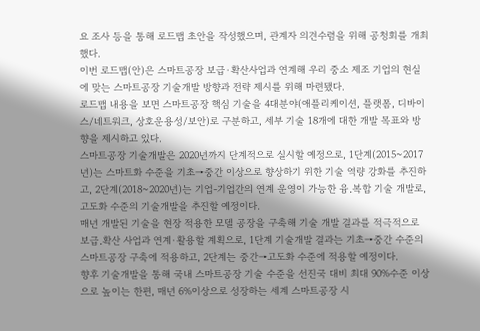요 조사 등을 통해 로드맵 초안을 작성했으며, 관계자 의견수렴을 위해 공청회를 개최했다.
이번 로드맵(안)은 스마트공장 보급·확산사업과 연계해 우리 중소 제조 기업의 현실에 맞는 스마트공장 기술개발 방향과 전략 제시를 위해 마련됐다.
로드맵 내용을 보면 스마트공장 핵심 기술을 4대분야(애플리케이션, 플랫폼, 디바이스/네트워크, 상호운용성/보안)로 구분하고, 세부 기술 18개에 대한 개발 목표와 방향을 제시하고 있다.
스마트공장 기술개발은 2020년까지 단계적으로 실시할 예정으로, 1단계(2015~2017년)는 스마트화 수준을 기초→중간 이상으로 향상하기 위한 기술 역량 강화를 추진하고, 2단계(2018~2020년)는 기업-기업간의 연계 운영이 가능한 융․복합 기술 개발로, 고도화 수준의 기술개발을 추진할 예정이다.
매년 개발된 기술을 현장 적용한 모델 공장을 구축해 기술 개발 결과를 적극적으로 보급․확산 사업과 연계·활용할 계획으로, 1단계 기술개발 결과는 기초→중간 수준의 스마트공장 구축에 적용하고, 2단계는 중간→고도화 수준에 적용할 예정이다.
향후 기술개발을 통해 국내 스마트공장 기술 수준을 선진국 대비 최대 90%수준 이상으로 높이는 한편, 매년 6%이상으로 성장하는 세계 스마트공장 시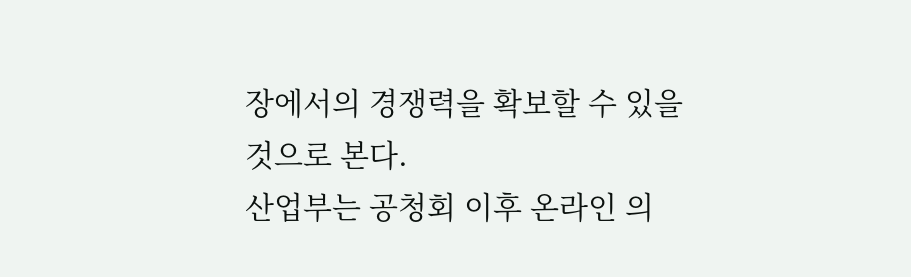장에서의 경쟁력을 확보할 수 있을 것으로 본다.
산업부는 공청회 이후 온라인 의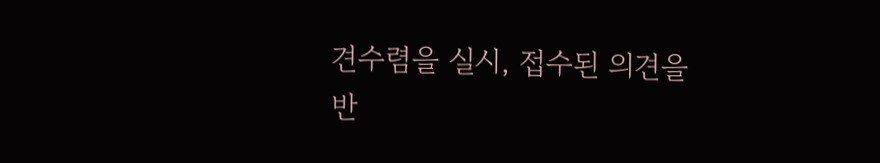견수렴을 실시, 접수된 의견을 반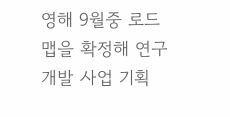영해 9월중 로드맵을 확정해 연구 개발 사업 기획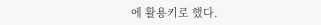에 활용키로 했다.